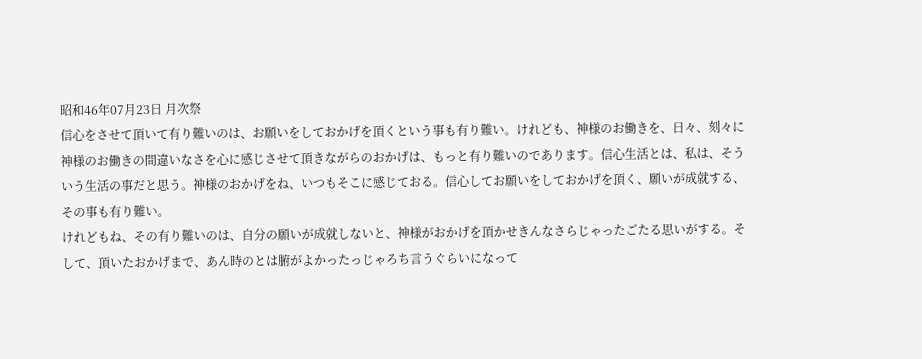昭和46年07月23日 月次祭
信心をさせて頂いて有り難いのは、お願いをしておかげを頂くという事も有り難い。けれども、神様のお働きを、日々、刻々に神様のお働きの間違いなさを心に感じさせて頂きながらのおかげは、もっと有り難いのであります。信心生活とは、私は、そういう生活の事だと思う。神様のおかげをね、いつもそこに感じておる。信心してお願いをしておかげを頂く、願いが成就する、その事も有り難い。
けれどもね、その有り難いのは、自分の願いが成就しないと、神様がおかげを頂かせきんなさらじゃったごたる思いがする。そして、頂いたおかげまで、あん時のとは腑がよかったっじゃろち言うぐらいになって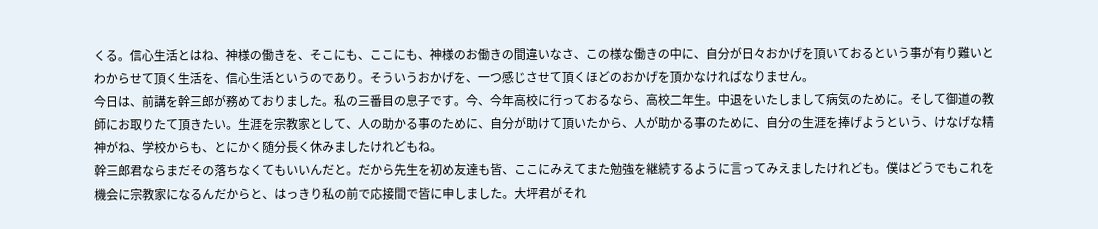くる。信心生活とはね、神様の働きを、そこにも、ここにも、神様のお働きの間違いなさ、この様な働きの中に、自分が日々おかげを頂いておるという事が有り難いとわからせて頂く生活を、信心生活というのであり。そういうおかげを、一つ感じさせて頂くほどのおかげを頂かなければなりません。
今日は、前講を幹三郎が務めておりました。私の三番目の息子です。今、今年高校に行っておるなら、高校二年生。中退をいたしまして病気のために。そして御道の教師にお取りたて頂きたい。生涯を宗教家として、人の助かる事のために、自分が助けて頂いたから、人が助かる事のために、自分の生涯を捧げようという、けなげな精神がね、学校からも、とにかく随分長く休みましたけれどもね。
幹三郎君ならまだその落ちなくてもいいんだと。だから先生を初め友達も皆、ここにみえてまた勉強を継続するように言ってみえましたけれども。僕はどうでもこれを機会に宗教家になるんだからと、はっきり私の前で応接間で皆に申しました。大坪君がそれ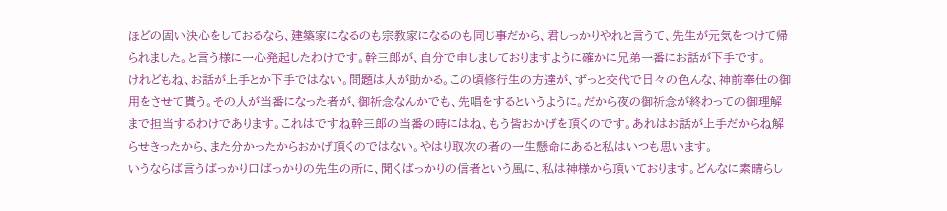ほどの固い決心をしておるなら、建築家になるのも宗教家になるのも同じ事だから、君しっかりやれと言うて、先生が元気をつけて帰られました。と言う様に一心発起したわけです。幹三郎が、自分で申しましておりますように確かに兄弟一番にお話が下手です。
けれどもね、お話が上手とか下手ではない。問題は人が助かる。この頃修行生の方達が、ずっと交代で日々の色んな、神前奉仕の御用をさせて貰う。その人が当番になった者が、御祈念なんかでも、先唱をするというように。だから夜の御祈念が終わっての御理解まで担当するわけであります。これはですね幹三郎の当番の時にはね、もう皆おかげを頂くのです。あれはお話が上手だからね解らせきったから、また分かったからおかげ頂くのではない。やはり取次の者の一生懸命にあると私はいつも思います。
いうならば言うばっかり口ばっかりの先生の所に、聞くばっかりの信者という風に、私は神様から頂いております。どんなに素晴らし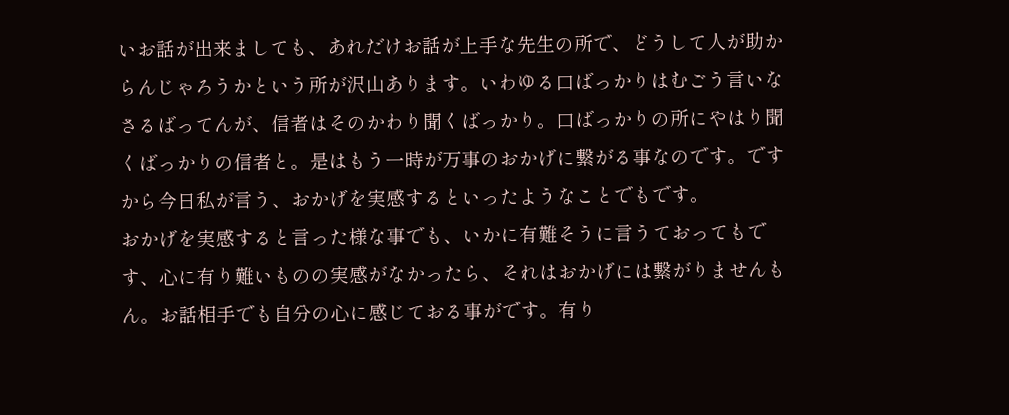いお話が出来ましても、あれだけお話が上手な先生の所で、どうして人が助からんじゃろうかという所が沢山あります。いわゆる口ばっかりはむごう言いなさるばってんが、信者はそのかわり聞くばっかり。口ばっかりの所にやはり聞くばっかりの信者と。是はもう一時が万事のおかげに繋がる事なのです。ですから今日私が言う、おかげを実感するといったようなことでもです。
おかげを実感すると言った様な事でも、いかに有難そうに言うておってもです、心に有り難いものの実感がなかったら、それはおかげには繋がりませんもん。お話相手でも自分の心に感じておる事がです。有り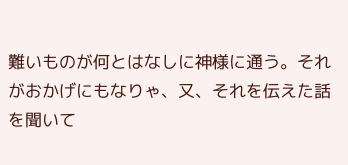難いものが何とはなしに神様に通う。それがおかげにもなりゃ、又、それを伝えた話を聞いて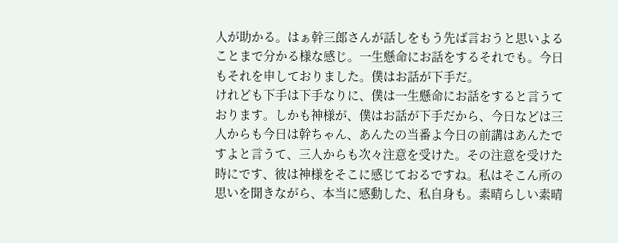人が助かる。はぁ幹三郎さんが話しをもう先ば言おうと思いよることまで分かる様な感じ。一生懸命にお話をするそれでも。今日もそれを申しておりました。僕はお話が下手だ。
けれども下手は下手なりに、僕は一生懸命にお話をすると言うております。しかも神様が、僕はお話が下手だから、今日などは三人からも今日は幹ちゃん、あんたの当番よ今日の前講はあんたですよと言うて、三人からも次々注意を受けた。その注意を受けた時にです、彼は神様をそこに感じておるですね。私はそこん所の思いを聞きながら、本当に感動した、私自身も。素晴らしい素晴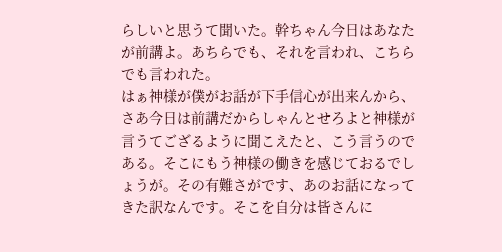らしいと思うて聞いた。幹ちゃん今日はあなたが前講よ。あちらでも、それを言われ、こちらでも言われた。
はぁ神様が僕がお話が下手信心が出来んから、さあ今日は前講だからしゃんとせろよと神様が言うてござるように聞こえたと、こう言うのである。そこにもう神様の働きを感じておるでしょうが。その有難さがです、あのお話になってきた訳なんです。そこを自分は皆さんに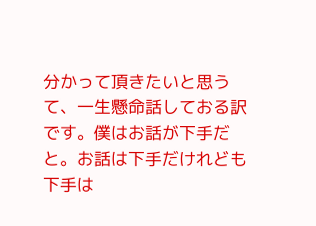分かって頂きたいと思うて、一生懸命話しておる訳です。僕はお話が下手だと。お話は下手だけれども下手は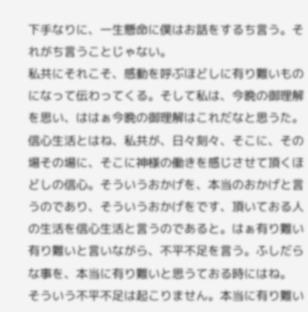下手なりに、一生懸命に僕はお話をするち言う。それがち言うことじゃない。
私共にそれこそ、感動を呼ぶほどしに有り難いものになって伝わってくる。そして私は、今晩の御理解を思い、ははぁ今晩の御理解はこれだなと思うた。信心生活とはね、私共が、日々刻々、そこに、その場その場に、そこに神様の働きを感じさせて頂くほどしの信心。そういうおかげを、本当のおかげと言うのであり、そういうおかげをです、頂いておる人の生活を信心生活と言うのであると。はぁ有り難い有り難いと言いながら、不平不足を言う。ふしだらな事を、本当に有り難いと思うておる時にはね。
そういう不平不足は起こりません。本当に有り難い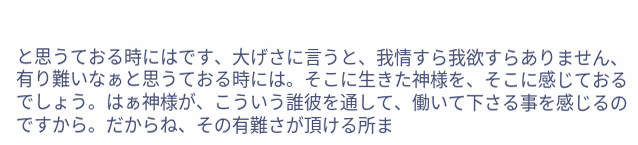と思うておる時にはです、大げさに言うと、我情すら我欲すらありません、有り難いなぁと思うておる時には。そこに生きた神様を、そこに感じておるでしょう。はぁ神様が、こういう誰彼を通して、働いて下さる事を感じるのですから。だからね、その有難さが頂ける所ま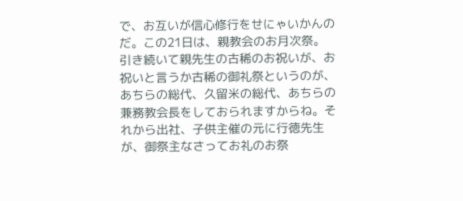で、お互いが信心修行をせにゃいかんのだ。この21日は、親教会のお月次祭。
引き続いて親先生の古稀のお祝いが、お祝いと言うか古稀の御礼祭というのが、あちらの総代、久留米の総代、あちらの兼務教会長をしておられますからね。それから出社、子供主催の元に行徳先生が、御祭主なさってお礼のお祭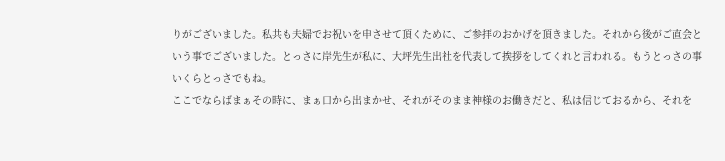りがございました。私共も夫婦でお祝いを申させて頂くために、ご参拝のおかげを頂きました。それから後がご直会という事でございました。とっさに岸先生が私に、大坪先生出社を代表して挨拶をしてくれと言われる。もうとっさの事いくらとっさでもね。
ここでならばまぁその時に、まぁ口から出まかせ、それがそのまま神様のお働きだと、私は信じておるから、それを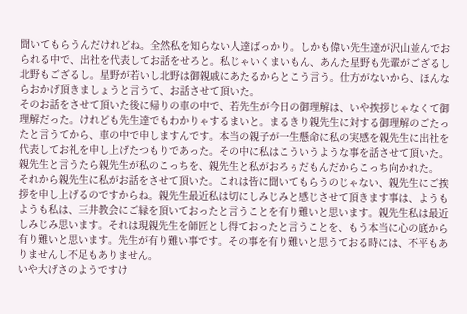聞いてもらうんだけれどね。全然私を知らない人達ばっかり。しかも偉い先生達が沢山並んでおられる中で、出社を代表してお話をせろと。私じゃいくまいもん、あんた星野も先輩がござるし北野もござるし。星野が若いし北野は御親戚にあたるからとこう言う。仕方がないから、ほんならおかげ頂きましょうと言うて、お話させて頂いた。
そのお話をさせて頂いた後に帰りの車の中で、若先生が今日の御理解は、いや挨拶じゃなくて御理解だった。けれども先生達でもわかりゃするまいと。まるきり親先生に対する御理解のごたったと言うてから、車の中で申しますんです。本当の親子が一生懸命に私の実感を親先生に出社を代表してお礼を申し上げたつもりであった。その中に私はこういうような事を話させて頂いた。親先生と言うたら親先生が私のこっちを、親先生と私がおろぅだもんだからこっち向かれた。
それから親先生に私がお話をさせて頂いた。これは皆に聞いてもらうのじゃない、親先生にご挨拶を申し上げるのですからね。親先生最近私は切にしみじみと感じさせて頂きます事は、ようもようも私は、三井教会にご縁を頂いておったと言うことを有り難いと思います。親先生私は最近しみじみ思います。それは現親先生を師匠とし得ておったと言うことを、もう本当に心の底から有り難いと思います。先生が有り難い事です。その事を有り難いと思うておる時には、不平もありませんし不足もありません。
いや大げさのようですけ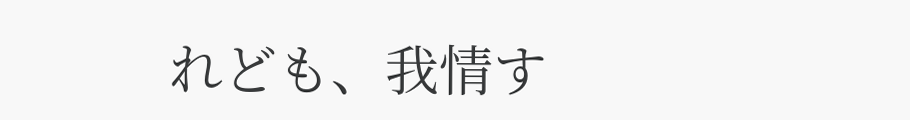れども、我情す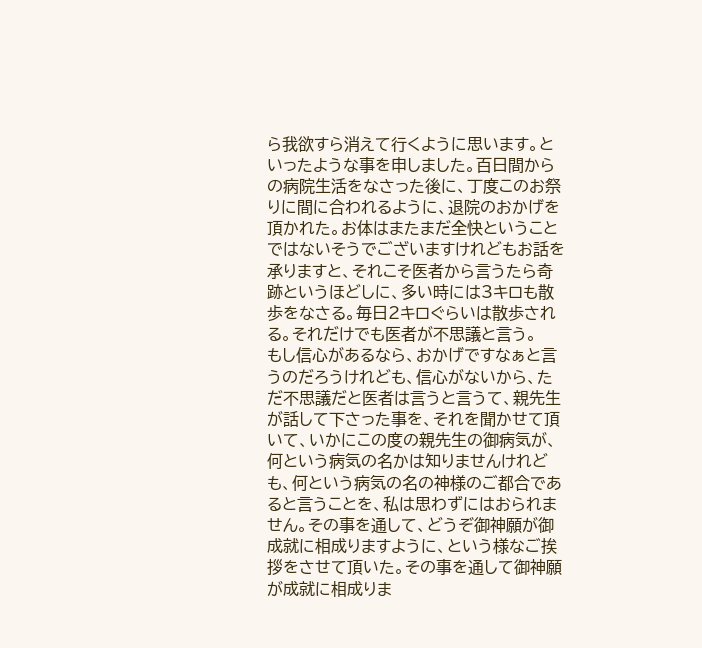ら我欲すら消えて行くように思います。といったような事を申しました。百日間からの病院生活をなさった後に、丁度このお祭りに間に合われるように、退院のおかげを頂かれた。お体はまたまだ全快ということではないそうでございますけれどもお話を承りますと、それこそ医者から言うたら奇跡というほどしに、多い時には3キロも散歩をなさる。毎日2キロぐらいは散歩される。それだけでも医者が不思議と言う。
もし信心があるなら、おかげですなぁと言うのだろうけれども、信心がないから、ただ不思議だと医者は言うと言うて、親先生が話して下さった事を、それを聞かせて頂いて、いかにこの度の親先生の御病気が、何という病気の名かは知りませんけれども、何という病気の名の神様のご都合であると言うことを、私は思わずにはおられません。その事を通して、どうぞ御神願が御成就に相成りますように、という様なご挨拶をさせて頂いた。その事を通して御神願が成就に相成りま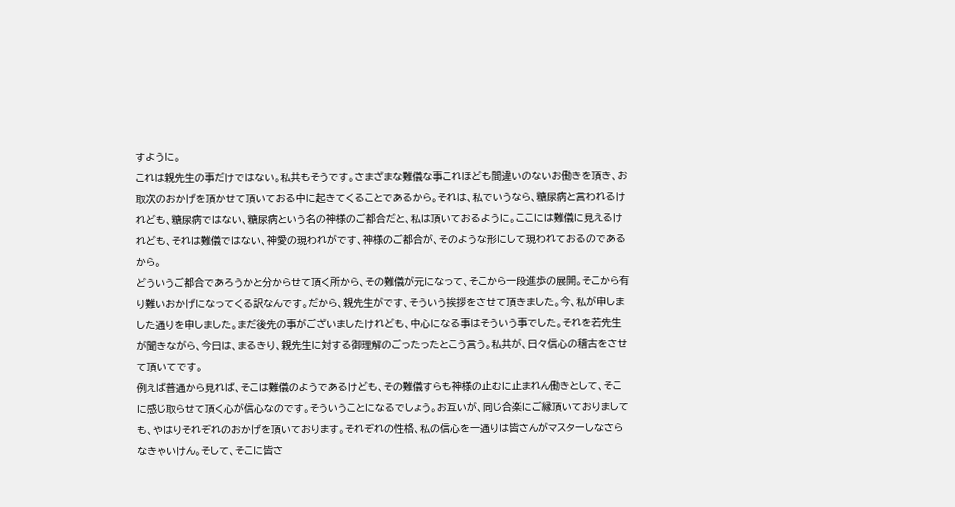すように。
これは親先生の事だけではない。私共もそうです。さまざまな難儀な事これほども間違いのないお働きを頂き、お取次のおかげを頂かせて頂いておる中に起きてくることであるから。それは、私でいうなら、糖尿病と言われるけれども、糖尿病ではない、糖尿病という名の神様のご都合だと、私は頂いておるように。ここには難儀に見えるけれども、それは難儀ではない、神愛の現われがです、神様のご都合が、そのような形にして現われておるのであるから。
どういうご都合であろうかと分からせて頂く所から、その難儀が元になって、そこから一段進歩の展開。そこから有り難いおかげになってくる訳なんです。だから、親先生がです、そういう挨拶をさせて頂きました。今、私が申しました通りを申しました。まだ後先の事がございましたけれども、中心になる事はそういう事でした。それを若先生が聞きながら、今日は、まるきり、親先生に対する御理解のごったったとこう言う。私共が、日々信心の稽古をさせて頂いてです。
例えば普通から見れば、そこは難儀のようであるけども、その難儀すらも神様の止むに止まれん働きとして、そこに感じ取らせて頂く心が信心なのです。そういうことになるでしょう。お互いが、同じ合楽にご縁頂いておりましても、やはりそれぞれのおかげを頂いております。それぞれの性格、私の信心を一通りは皆さんがマスターしなさらなきゃいけん。そして、そこに皆さ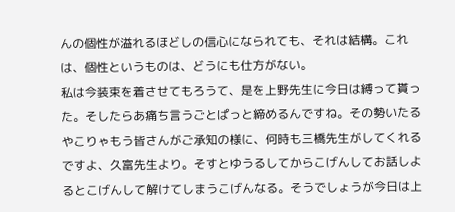んの個性が溢れるほどしの信心になられても、それは結構。これは、個性というものは、どうにも仕方がない。
私は今装束を着させてもろうて、是を上野先生に今日は縛って貰った。そしたらあ痛ち言うごとぱっと締めるんですね。その勢いたるやこりゃもう皆さんがご承知の様に、何時も三橋先生がしてくれるですよ、久富先生より。そすとゆうるしてからこげんしてお話しよるとこげんして解けてしまうこげんなる。そうでしょうが今日は上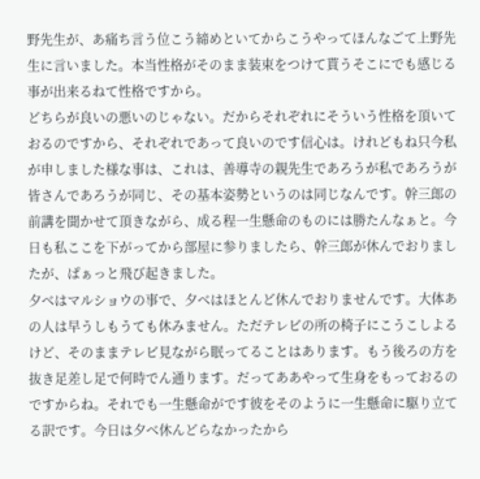野先生が、あ痛ち言う位こう締めといてからこうやってほんなごて上野先生に言いました。本当性格がそのまま装束をつけて貰うそこにでも感じる事が出来るねて性格ですから。
どちらが良いの悪いのじゃない。だからそれぞれにそういう性格を頂いておるのですから、それぞれであって良いのです信心は。けれどもね只今私が申しました様な事は、これは、善導寺の親先生であろうが私であろうが皆さんであろうが同じ、その基本姿勢というのは同じなんです。幹三郎の前講を聞かせて頂きながら、成る程一生懸命のものには勝たんなぁと。今日も私ここを下がってから部屋に参りましたら、幹三郎が休んでおりましたが、ぱぁっと飛び起きました。
夕べはマルショウの事で、夕べはほとんど休んでおりませんです。大体あの人は早うしもうても休みません。ただテレビの所の椅子にこうこしよるけど、そのままテレビ見ながら眠ってることはあります。もう後ろの方を抜き足差し足で何時でん通ります。だってああやって生身をもっておるのですからね。それでも一生懸命がです彼をそのように一生懸命に駆り立てる訳です。今日は夕べ休んどらなかったから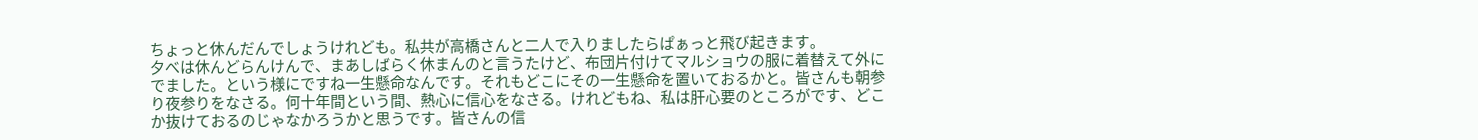ちょっと休んだんでしょうけれども。私共が高橋さんと二人で入りましたらぱぁっと飛び起きます。
夕べは休んどらんけんで、まあしばらく休まんのと言うたけど、布団片付けてマルショウの服に着替えて外にでました。という様にですね一生懸命なんです。それもどこにその一生懸命を置いておるかと。皆さんも朝参り夜参りをなさる。何十年間という間、熱心に信心をなさる。けれどもね、私は肝心要のところがです、どこか抜けておるのじゃなかろうかと思うです。皆さんの信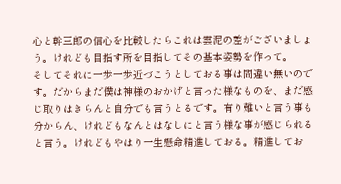心と幹三郎の信心を比較したらこれは雲泥の差がございましょう。けれども目指す所を目指してその基本姿勢を作って。
そしてそれに一歩一歩近づこうとしておる事は間違い無いのです。だからまだ僕は神様のおかげと言った様なものを、まだ感じ取りはきらんと自分でも言うとるです。有り難いと言う事も分からん、けれどもなんとはなしにと言う様な事が感じられると言う。けれどもやはり一生懸命精進しておる。精進してお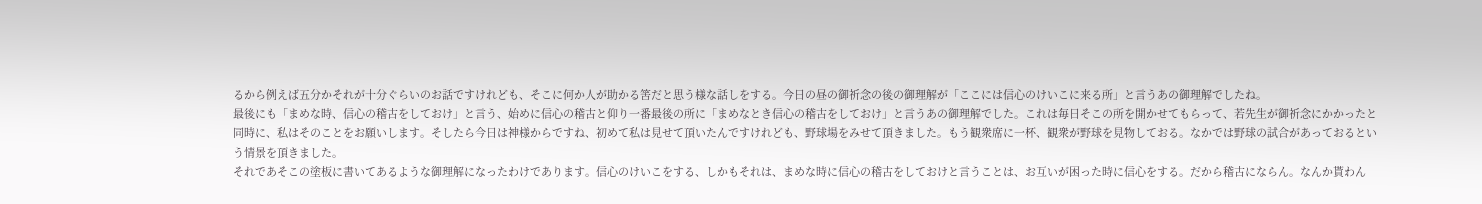るから例えば五分かそれが十分ぐらいのお話ですけれども、そこに何か人が助かる筈だと思う様な話しをする。今日の昼の御祈念の後の御理解が「ここには信心のけいこに来る所」と言うあの御理解でしたね。
最後にも「まめな時、信心の稽古をしておけ」と言う、始めに信心の稽古と仰り一番最後の所に「まめなとき信心の稽古をしておけ」と言うあの御理解でした。これは毎日そこの所を開かせてもらって、若先生が御祈念にかかったと同時に、私はそのことをお願いします。そしたら今日は神様からですね、初めて私は見せて頂いたんですけれども、野球場をみせて頂きました。もう観衆席に一杯、観衆が野球を見物しておる。なかでは野球の試合があっておるという情景を頂きました。
それであそこの塗板に書いてあるような御理解になったわけであります。信心のけいこをする、しかもそれは、まめな時に信心の稽古をしておけと言うことは、お互いが困った時に信心をする。だから稽古にならん。なんか貰わん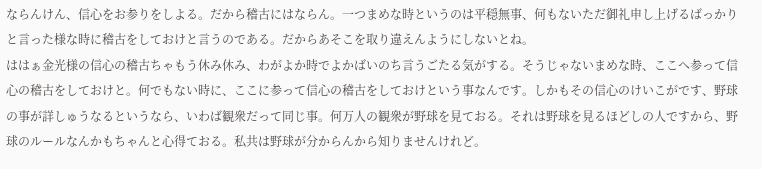ならんけん、信心をお参りをしよる。だから稽古にはならん。一つまめな時というのは平穏無事、何もないただ御礼申し上げるばっかりと言った様な時に稽古をしておけと言うのである。だからあそこを取り違えんようにしないとね。
ははぁ金光様の信心の稽古ちゃもう休み休み、わがよか時でよかばいのち言うごたる気がする。そうじゃないまめな時、ここへ参って信心の稽古をしておけと。何でもない時に、ここに参って信心の稽古をしておけという事なんです。しかもその信心のけいこがです、野球の事が詳しゅうなるというなら、いわば観衆だって同じ事。何万人の観衆が野球を見ておる。それは野球を見るほどしの人ですから、野球のルールなんかもちゃんと心得ておる。私共は野球が分からんから知りませんけれど。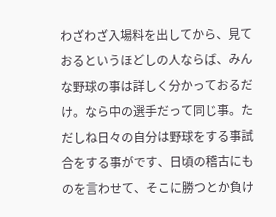わざわざ入場料を出してから、見ておるというほどしの人ならば、みんな野球の事は詳しく分かっておるだけ。なら中の選手だって同じ事。ただしね日々の自分は野球をする事試合をする事がです、日頃の稽古にものを言わせて、そこに勝つとか負け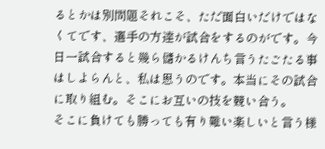るとかは別問題それこそ、ただ面白いだけではなくてです、選手の方達が試合をするのがです。今日一試合すると幾ら儲かるけんち言うたごたる事はしよらんと、私は思うのです。本当にその試合に取り組む。そこにお互いの技を競い合う。
そこに負けても勝っても有り難い楽しいと言う様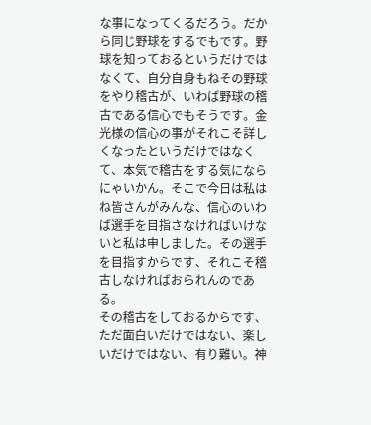な事になってくるだろう。だから同じ野球をするでもです。野球を知っておるというだけではなくて、自分自身もねその野球をやり稽古が、いわば野球の稽古である信心でもそうです。金光様の信心の事がそれこそ詳しくなったというだけではなくて、本気で稽古をする気にならにゃいかん。そこで今日は私はね皆さんがみんな、信心のいわば選手を目指さなければいけないと私は申しました。その選手を目指すからです、それこそ稽古しなければおられんのである。
その稽古をしておるからです、ただ面白いだけではない、楽しいだけではない、有り難い。神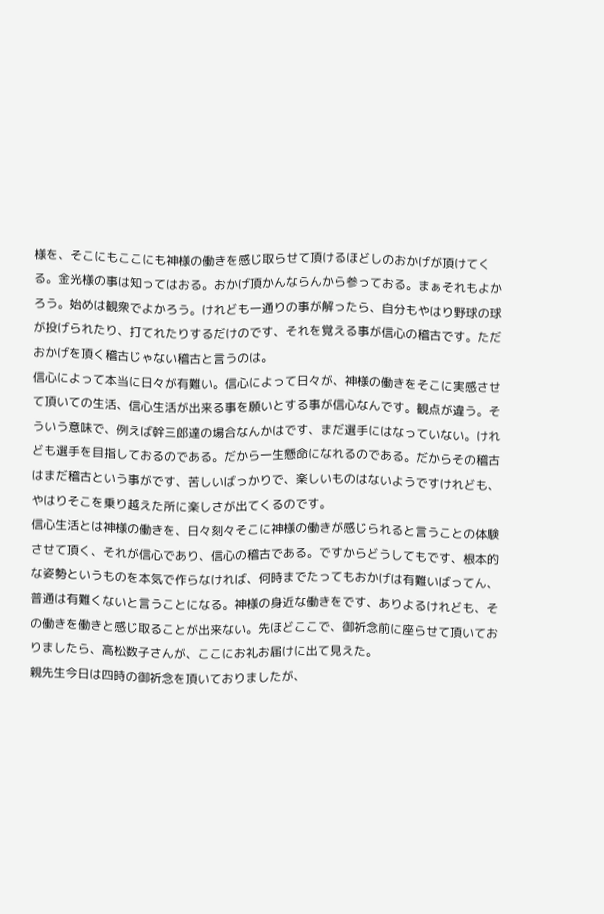様を、そこにもここにも神様の働きを感じ取らせて頂けるほどしのおかげが頂けてくる。金光様の事は知ってはおる。おかげ頂かんならんから参っておる。まぁそれもよかろう。始めは観衆でよかろう。けれども一通りの事が解ったら、自分もやはり野球の球が投げられたり、打てれたりするだけのです、それを覚える事が信心の稽古です。ただおかげを頂く稽古じゃない稽古と言うのは。
信心によって本当に日々が有難い。信心によって日々が、神様の働きをそこに実感させて頂いての生活、信心生活が出来る事を願いとする事が信心なんです。観点が違う。そういう意味で、例えば幹三郎達の場合なんかはです、まだ選手にはなっていない。けれども選手を目指しておるのである。だから一生懸命になれるのである。だからその稽古はまだ稽古という事がです、苦しいばっかりで、楽しいものはないようですけれども、やはりそこを乗り越えた所に楽しさが出てくるのです。
信心生活とは神様の働きを、日々刻々そこに神様の働きが感じられると言うことの体験させて頂く、それが信心であり、信心の稽古である。ですからどうしてもです、根本的な姿勢というものを本気で作らなければ、何時までたってもおかげは有難いばってん、普通は有難くないと言うことになる。神様の身近な働きをです、ありよるけれども、その働きを働きと感じ取ることが出来ない。先ほどここで、御祈念前に座らせて頂いておりましたら、高松数子さんが、ここにお礼お届けに出て見えた。
親先生今日は四時の御祈念を頂いておりましたが、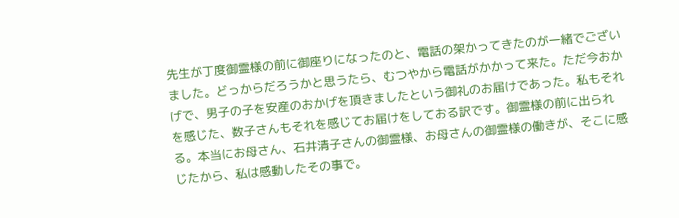先生が丁度御霊様の前に御座りになったのと、電話の架かってきたのが一緒でございました。どっからだろうかと思うたら、むつやから電話がかかって来た。ただ今おかげで、男子の子を安産のおかげを頂きましたという御礼のお届けであった。私もそれを感じた、数子さんもそれを感じてお届けをしておる訳です。御霊様の前に出られる。本当にお母さん、石井清子さんの御霊様、お母さんの御霊様の働きが、そこに感じたから、私は感動したその事で。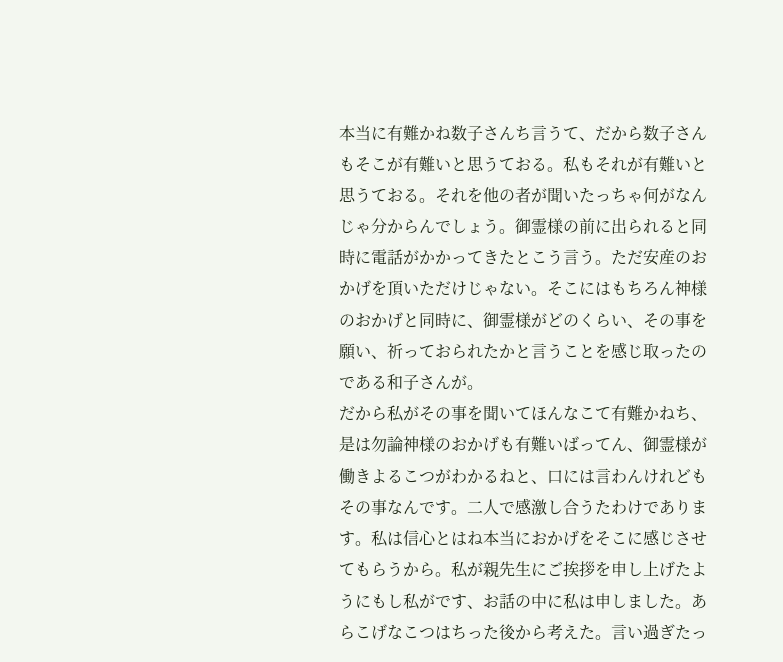本当に有難かね数子さんち言うて、だから数子さんもそこが有難いと思うておる。私もそれが有難いと思うておる。それを他の者が聞いたっちゃ何がなんじゃ分からんでしょう。御霊様の前に出られると同時に電話がかかってきたとこう言う。ただ安産のおかげを頂いただけじゃない。そこにはもちろん神様のおかげと同時に、御霊様がどのくらい、その事を願い、祈っておられたかと言うことを感じ取ったのである和子さんが。
だから私がその事を聞いてほんなこて有難かねち、是は勿論神様のおかげも有難いばってん、御霊様が働きよるこつがわかるねと、口には言わんけれどもその事なんです。二人で感激し合うたわけであります。私は信心とはね本当におかげをそこに感じさせてもらうから。私が親先生にご挨拶を申し上げたようにもし私がです、お話の中に私は申しました。あらこげなこつはちった後から考えた。言い過ぎたっ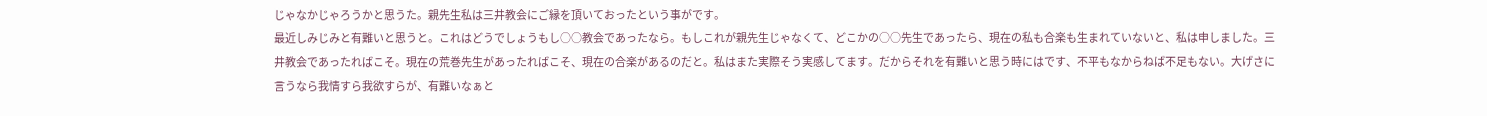じゃなかじゃろうかと思うた。親先生私は三井教会にご縁を頂いておったという事がです。
最近しみじみと有難いと思うと。これはどうでしょうもし○○教会であったなら。もしこれが親先生じゃなくて、どこかの○○先生であったら、現在の私も合楽も生まれていないと、私は申しました。三井教会であったればこそ。現在の荒巻先生があったればこそ、現在の合楽があるのだと。私はまた実際そう実感してます。だからそれを有難いと思う時にはです、不平もなからねば不足もない。大げさに言うなら我情すら我欲すらが、有難いなぁと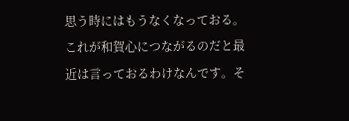思う時にはもうなくなっておる。
これが和賀心につながるのだと最近は言っておるわけなんです。そ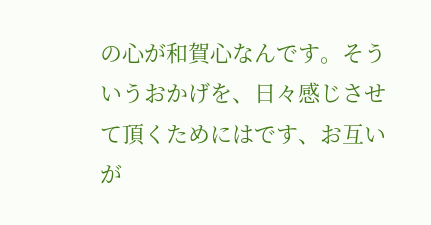の心が和賀心なんです。そういうおかげを、日々感じさせて頂くためにはです、お互いが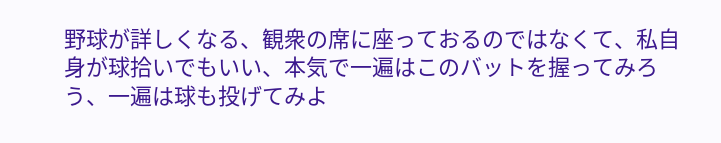野球が詳しくなる、観衆の席に座っておるのではなくて、私自身が球拾いでもいい、本気で一遍はこのバットを握ってみろう、一遍は球も投げてみよ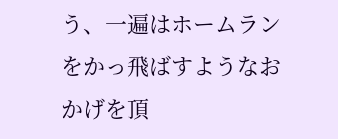う、一遍はホームランをかっ飛ばすようなおかげを頂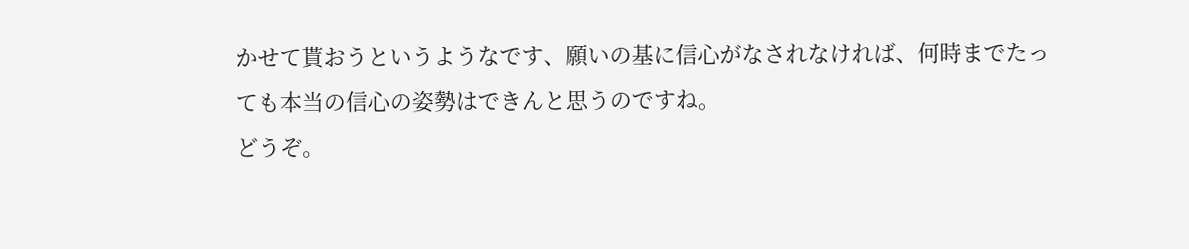かせて貰おうというようなです、願いの基に信心がなされなければ、何時までたっても本当の信心の姿勢はできんと思うのですね。
どうぞ。